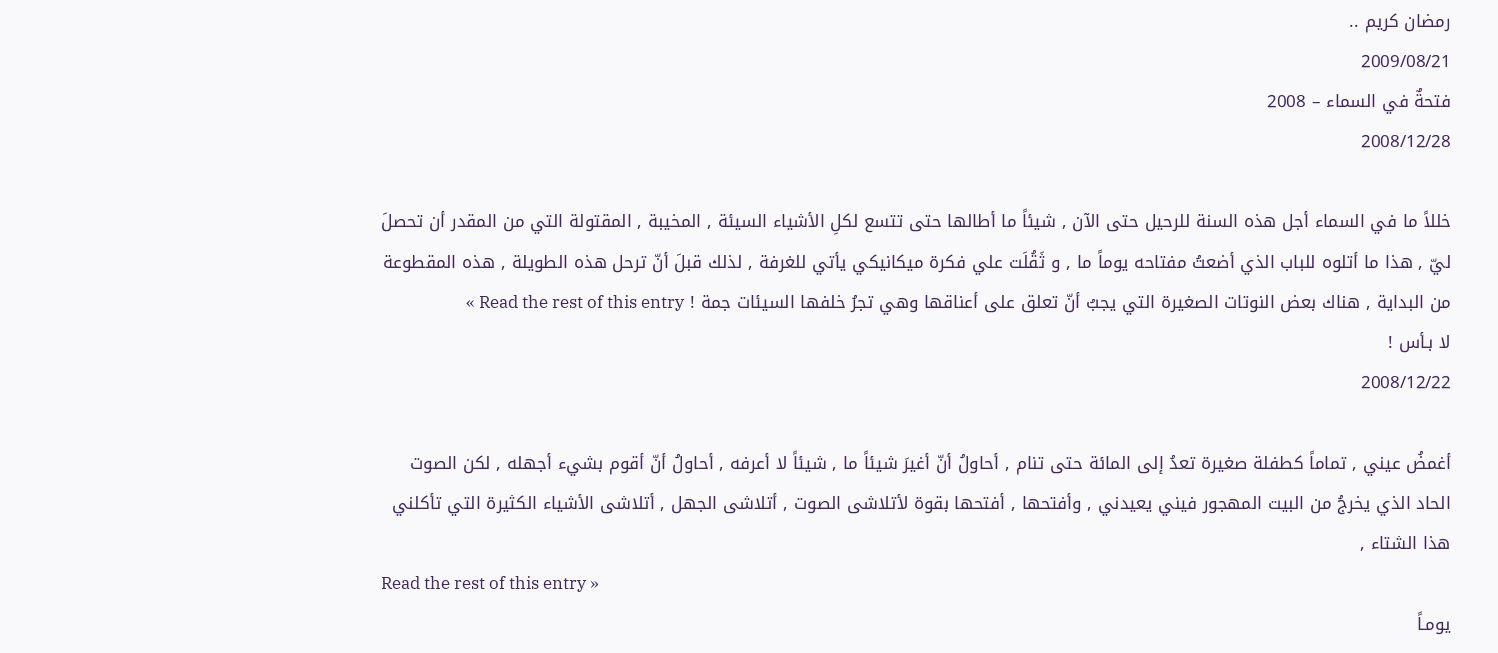رمضان كريم ..
2009/08/21
فتحةٌ في السماء – 2008
2008/12/28

خللاً ما في السماء أجل هذه السنة للرحيل حتى الآن , شيئاً ما أطالها حتى تتسع لكلِ الأشياء السيئة , المخيبة , المقتولة التي من المقدر أن تحصلَ ليّ , هذا ما أتلوه للباب الذي أضعتُ مفتاحه يوماً ما , و ثَقُلَت علي فكرة ميكانيكي يأتي للغرفة , لذلك قبلَ أنّ ترحل هذه الطويلة , هذه المقطوعة من البداية , هناك بعض النوتات الصغيرة التي يجبُ أنّ تعلق على أعناقها وهي تجرُ خلفها السيئات جمة ! Read the rest of this entry »
لا بـأس !
2008/12/22

أغمضُ عيني , تماماً كطفلة صغيرة تعدُ إلى المائة حتى تنام , أحاولُ أنّ أغيرَ شيئاً ما , شيئاً لا أعرفه , أحاولُ أنّ أقوم بشيء أجهله , لكن الصوت الحاد الذي يخرجُ من البيت المهجور فيني يعيدني , وأفتحها , أفتحها بقوة لأتلاشى الصوت , أتلاشى الجهل , أتلاشى الأشياء الكثيرة التي تأكلني هذا الشتاء ,
Read the rest of this entry »
يومـاً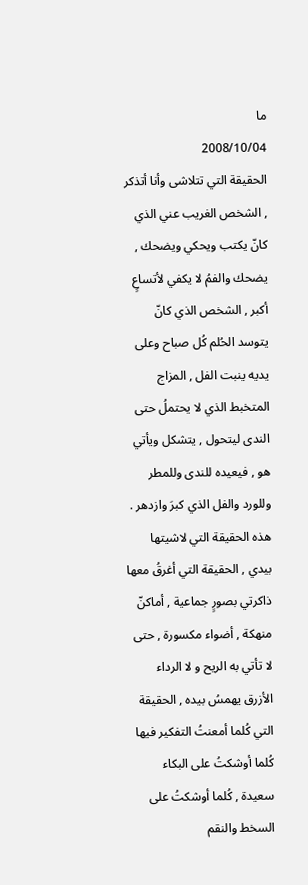ما
2008/10/04
الحقيقة التي تتلاشى وأنا أتذكر , الشخص الغريب عني الذي كانّ يكتب ويحكي ويضحك , يضحك والفمُ لا يكفي لأتساعٍ أكبر , الشخص الذي كانّ يتوسد الحُلم كُل صباح وعلى يديه ينبت الفل , المزاج المتخبط الذي لا يحتملُ حتى الندى ليتحول , يتشكل ويأتي هو , فيعيده للندى وللمطر وللورد والفل الذي كبرَ وازدهر .
هذه الحقيقة التي لاشيتها بيدي , الحقيقة التي أغرقُ معها ذاكرتي بصورٍ جماعية , أماكنّ منهكة , أضواء مكسورة , حتى لا تأتي به الريح و لا الرداء الأزرق يهمسُ بيده , الحقيقة التي كُلما أمعنتُ التفكير فيها كُلما أوشكتُ على البكاء سعيدة , كُلما أوشكتُ على السخط والنقم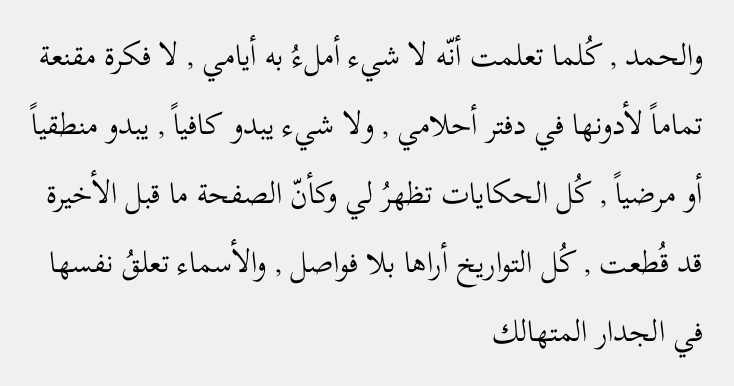والحمد , كُلما تعلمت أنّه لا شيء أملءُ به أيامي , لا فكرة مقنعة تماماً لأدونها في دفتر أحلامي , ولا شيء يبدو كافياً , يبدو منطقياً أو مرضياً , كُل الحكايات تظهرُ لي وكأنّ الصفحة ما قبل الأخيرة قد قُطعت , كُل التواريخ أراها بلا فواصل , والأسماء تعلقُ نفسها في الجدار المتهالك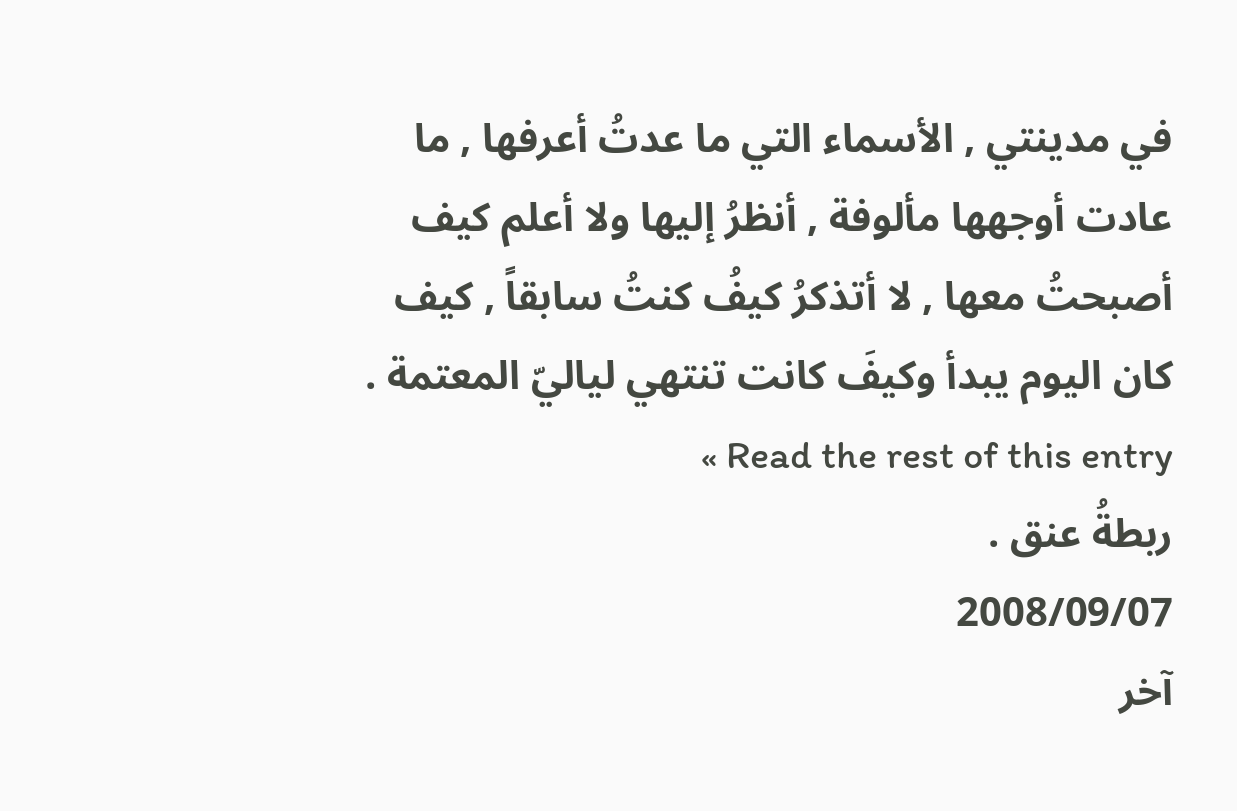في مدينتي , الأسماء التي ما عدتُ أعرفها , ما عادت أوجهها مألوفة , أنظرُ إليها ولا أعلم كيف أصبحتُ معها , لا أتذكرُ كيفُ كنتُ سابقاً , كيف كان اليوم يبدأ وكيفَ كانت تنتهي لياليّ المعتمة . Read the rest of this entry »
ربطةُ عنق .
2008/09/07
آخر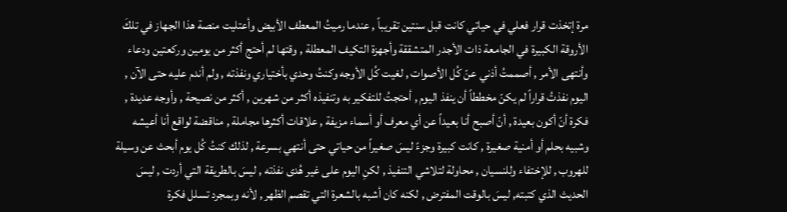مرة إتخذت قرار فعلي في حياتي كانت قبل سنتين تقريباً , عندما رميتُ المعطف الأبيض وأعتليت منصة هذا الجهاز في تلكَ الأروقة الكبيرة في الجامعة ذات الأجدر المتشققة وأجهزة التكيف المعطلة , وقتها لم أحتج أكثر من يومين وركعتين ودعاء وأنتهى الأمر , أصممتُ أذني عنّ كُل الأصوات , لغيت كُل الأوجه وكنتُ وحدي بأختياري ونفذته , ولم أندم عليه حتى الآن , اليوم نفذتُ قراراً لم يكنّ مخططاً أن ينفذ اليوم , أحتجتُ للتفكير به وتنفيذه أكثر من شهرين , أكثر من نصيحة , وأوجه عديدة , فكرة أنّ أكون بعيدة , أنّ أصبح أنا بعيداً عن أي معرف أو أسماء مزيفة , علاقات أكثرها مجاملة , مناقضة لواقع أنا أعيشه وشبيه بحلم أو أمنية صغيرة , كانت كبيرة وجزءً ليسَ صغيراً من حياتي حتى أنتهي بسرعة , لذلك كنتُ كُل يوم أبحث عن وسيلة للهروب , للإختفاء وللنسيان , محاولة لتلاشي التنفيذ , لكنِ اليوم على غير هُدى نفذته , ليسَ بالطريقة التي أردت , ليسَ الحديث الذي كتبته, ليسَ بالوقت المفترض , لكنه كان أشبه بالشعرة التي تقصم الظهر , لأنه وبمجرد تسلل فكرة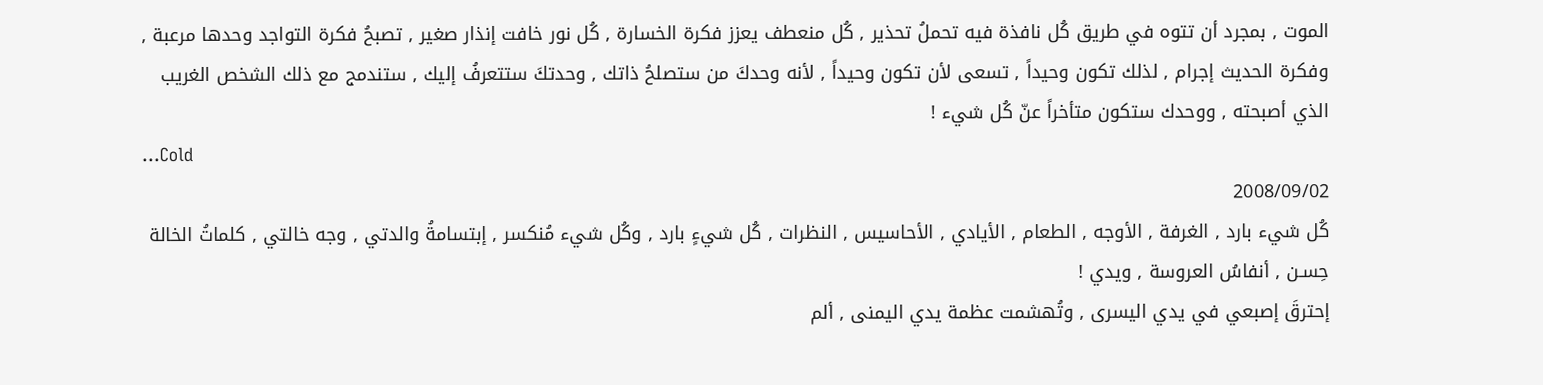الموت , بمجرد أن تتوه في طريق كُل نافذة فيه تحملُ تحذير , كُل منعطف يعزز فكرة الخسارة , كُل نور خافت إنذار صغير , تصبحُ فكرة التواجد وحدها مرعبة , وفكرة الحديث إجرام , لذلك تكون وحيداً , تسعى لأن تكون وحيداً , لأنه وحدكَ من ستصلحُ ذاتك , وحدتكَ ستتعرفُ إليك , ستندمج مع ذلك الشخص الغريب الذي أصبحته , ووحدك ستكون متأخراً عنّ كُل شيء !
…Cold
2008/09/02
كُل شيء بارد , الغرفة , الأوجه , الطعام , الأيادي , الأحاسيس , النظرات , كُل شيءٍ بارد , وكُل شيء مُنكسر , إبتسامةُ والدتي , وجه خالتي , كلماتُ الخالة حِسـن , أنفاسُ العروسة , ويدي !
إحترقَ إصبعي في يدي اليسرى , وتُهشمت عظمة يدي اليمنى , ألم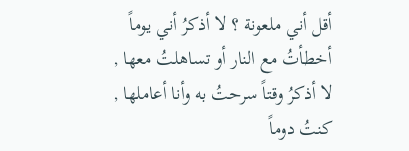أقل أني ملعونة ؟ لا أذكرُ أني يوماً أخطأتُ مع النار أو تساهلتُ معها , لا أذكرُ وقتاً سرحتُ به وأنا أعاملها , كنتُ دوماً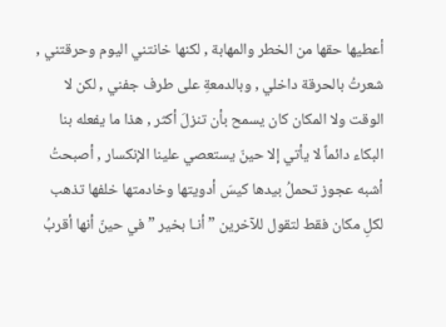أعطيها حقها من الخطر والمهابة , لكنها خانتني اليوم وحرقتني , شعرتُ بالحرقة داخلي , وبالدمعةِ على طرف جفني , لكن لا الوقت ولا المكان كان يسمح بأن تنزلَ أكثر , هذا ما يفعله بنا البكاء دائماً لا يأتي إلا حينّ يستعصي علينا الإنكسار , أصبحتُ أشبه عجوز تحملُ بيدها كيسَ أدويتها وخادمتها خلفها تذهب لكلِ مكان فقط لتقول للآخرين ” أنـا بخير ” في حينّ أنها أقربُ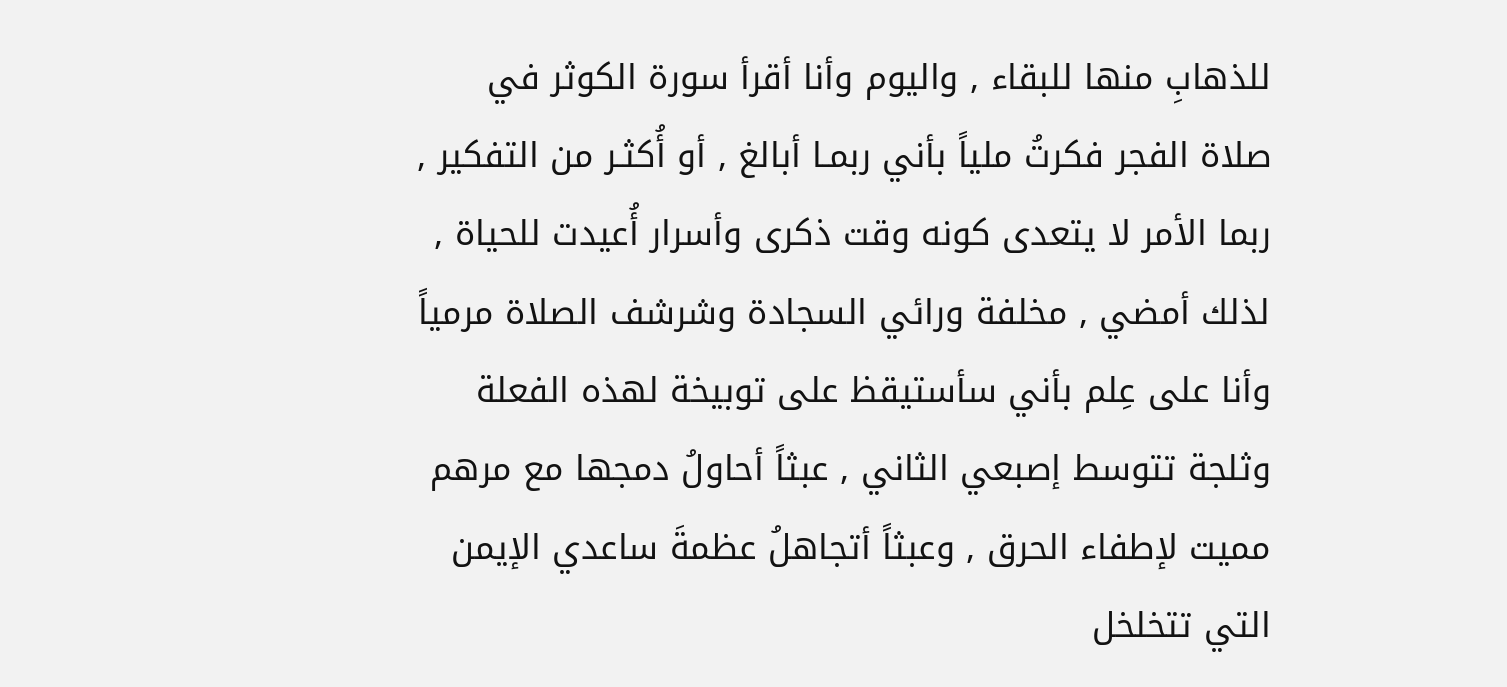للذهابِ منها للبقاء , واليوم وأنا أقرأ سورة الكوثر في صلاة الفجر فكرتُ ملياً بأني ربمـا أبالغ , أو أُكثـر من التفكير , ربما الأمر لا يتعدى كونه وقت ذكرى وأسرار أُعيدت للحياة , لذلك أمضي , مخلفة ورائي السجادة وشرشف الصلاة مرمياً وأنا على عِلم بأني سأستيقظ على توبيخة لهذه الفعلة وثلجة تتوسط إصبعي الثاني , عبثاً أحاولُ دمجها مع مرهم مميت لإطفاء الحرق , وعبثاً أتجاهلُ عظمةَ ساعدي الإيمن التي تتخلخل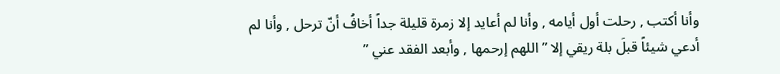وأنا أكتب , رحلت أول أيامه , وأنا لم أعايد إلا زمرة قليلة جداً أخافُ أنّ ترحل , وأنا لم أدعي شيئاً قبلَ بلة ريقي إلا ” اللهم إرحمها , وأبعد الفقد عني ”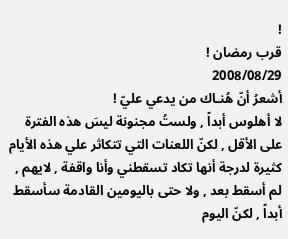!
قرب رمضان !
2008/08/29
أشعرُ أنّ هُنـاك من يدعي عليّ !
لا أهلوس أبداً , ولستُ مجنونة ليسَ هذه الفترة على الأقل , لكنّ اللعنات التي تتكاثر علي هذه الأيام كثيرة لدرجة أنها تكاد تسقطني وأنا واقفة , لايهم , لم أسقط بعد , ولا حتى باليومين القادمة سأسقط أبداً , لكنّ اليوم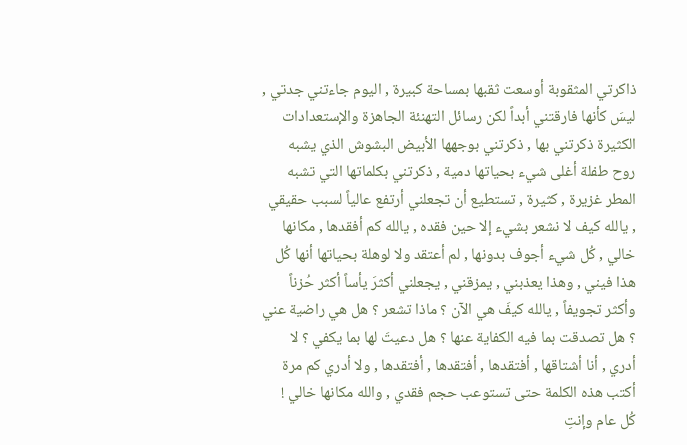ذاكرتي المثقوبة أوسعت ثقبها بمساحة كبيرة , اليوم جاءتني جدتي , ليسَ كأنها فارقتني أبداً لكن رسائل التهنئة الجاهزة والإستعدادات الكثيرة ذكرتني بها , ذكرتني بوجهها الأبيض البشوش الذي يشبه روح طفلة أغلى شيء بحياتها دمية , ذكرتني بكلماتها التي تشبه المطر غزيرة , كثيرة , تستطيع أن تجعلني أرتفع عالياً لسبب حقيقي , يالله كيف لا نشعر بشيء إلا حين فقده , يالله كم أفقدها , مكانها خالي , كُل شيء أجوف بدونها , لم أعتقد ولا لوهلة بحياتها أنها كُل هذا فيني , وهذا يعذبني , يمزقني , يجعلني أكثرَ يأساً أكثر حُزناً وأكثر تجويفاً , يالله كيفَ هي الآن ؟ ماذا تشعر ؟ هل هي راضية عني ؟ هل تصدقت بما فيه الكفاية عنها ؟ هل دعيتَ لها بما يكفي ؟ لا أدري , أنا أشتاقها , أفتقدها , أفتقدها , أفتقدها , ولا أدري كم مرة أكتب هذه الكلمة حتى تستوعب حجم فقدي , والله مكانها خالي !
كُل عام وإنتِ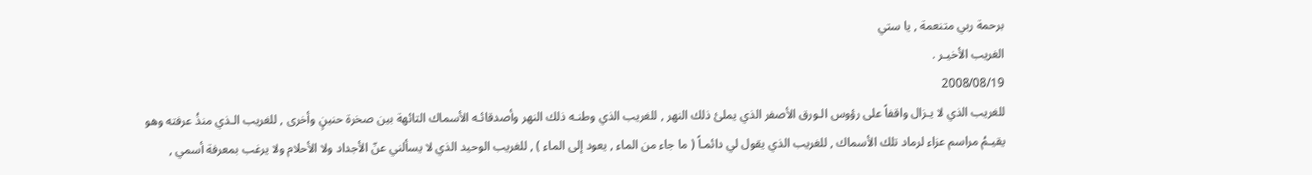برحمة ربي متنعمة , يا ستي
الغريب الأخيـر .
2008/08/19
للغريب الذي لا يـزال واقفاً على رؤوس الـورق الأصفر الذي يملئ ذلك النهر , للغريب الذي وطنـه ذلك النهر وأصدقائـه الأسماك التائهة بين صخرة حنينٍ وأخرى , للغريب الـذي منذُ عرفته وهو يقيـمُ مراسم عزاء لرماد تلك الأسماك , للغريب الذي يقول لي دائمـاً ( ما جاء من الماء , يعود إلى الماء ) , للغريب الوحيد الذي لا يسألني عنّ الأجداد ولا الأحلام ولا يرغب بمعرفة أسمي ,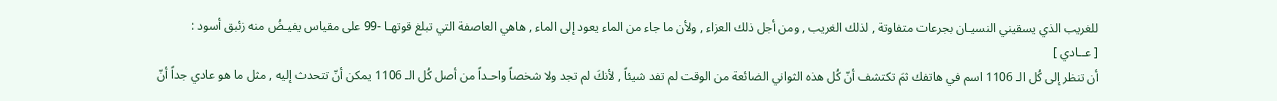للغريب الذي يسقيني النسيـان بجرعات متفاوتة , لذلك الغريب , ومن أجل ذلك العزاء , ولأن ما جاء من الماء يعود إلى الماء , هاهي العاصفة التي تبلغ قوتهـا -99 على مقياس يفيـضُ منه زئبق أسود :
[ عــادي ]
أن تنظر إلى كُل الـ 1106 اسم في هاتفك ثمَ تكتشف أنّ كُل هذه الثواني الضائعة من الوقت لم تفد شيئاً , لأنكَ لم تجد ولا شخصاً واحـداً من أصل كُل الـ 1106 يمكن أنّ تتحدث إليه , مثل ما هو عادي جداً أنّ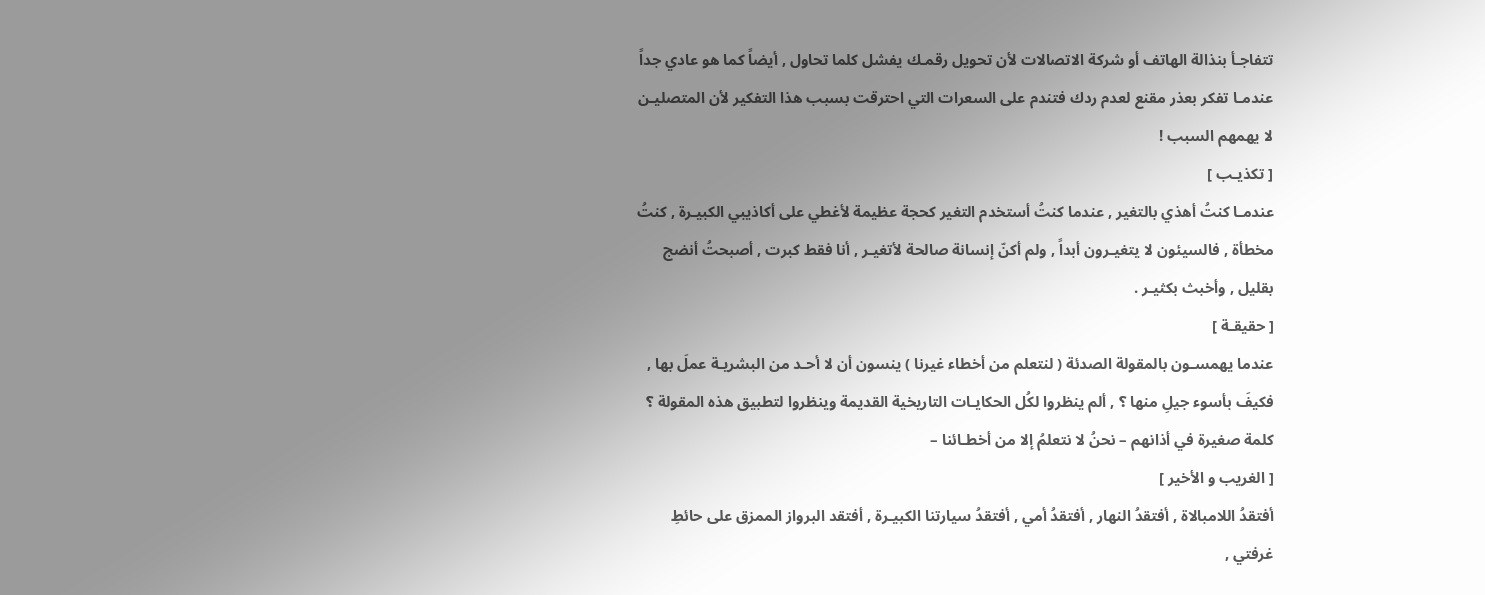تتفاجـأ بنذالة الهاتف أو شركة الاتصالات لأن تحويل رقمـك يفشل كلما تحاول , أيضاً كما هو عادي جداً عندمـا تفكر بعذر مقنع لعدم ردك فتندم على السعرات التي احترقت بسبب هذا التفكير لأن المتصليـن لا يهمهم السبب !
[ تكذيـب ]
عندمـا كنتُ أهذي بالتغير , عندما كنتُ أستخدم التغير كحجة عظيمة لأغطي على أكاذيبي الكبيـرة , كنتُ مخطأة , فالسيئون لا يتغيـرون أبداً , ولم أكنّ إنسانة صالحة لأتغيـر , أنا فقط كبرت , أصبحتُ أنضج بقليل , وأخبث بكثيـر .
[ حقيقـة ]
عندما يهمسـون بالمقولة الصدئة ( لنتعلم من أخطاء غيرنا ) ينسون أن لا أحـد من البشريـة عملَ بها , فكيفَ بأسوء جيلِ منها ؟ , ألم ينظروا لكُل الحكايـات التاريخية القديمة وينظروا لتطبيق هذه المقولة ؟ كلمة صغيرة في أذانهم – نحنُ لا نتعلمُ إلا من أخطـائنا –
[ الغريب و الأخير ]
أفتقدُ اللامبالاة , أفتقدُ النهار , أفتقدُ أمي , أفتقدُ سيارتنا الكبيـرة , أفتقد البرواز الممزق على حائطِ غرفتي ,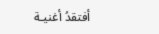أفتقدُ أغنيـة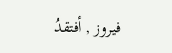فيروز , أفتقدُ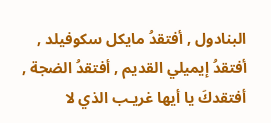البنادول , أفتقدُ مايكل سكوفيلد , أفتقدُ إيميلي القديم , أفتقدُ الضجة , أفتقدكَ يا أيها غريـب الذي لا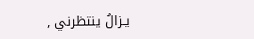يـزالُ ينتظرني ,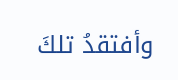وأفتقدُ تلكَ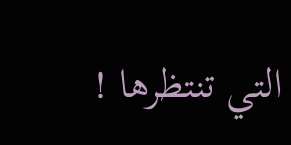التي تنتظرها !